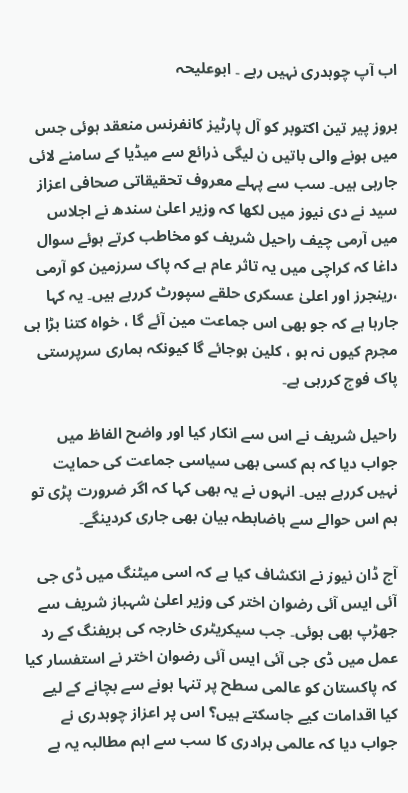اب آپ چوہدری نہیں رہے ۔ ابوعلیحہ

بروز پیر تین اکتوبر کو آل پارٹیز کانفرنس منعقد ہوئی جس میں ہونے والی باتیں ن لیگی ذرائع سے میڈیا کے سامنے لائی جارہی ہیں۔ سب سے پہلے معروف تحقیقاتی صحافی اعزاز سید نے دی نیوز میں لکھا کہ وزیر اعلیٰ سندھ نے اجلاس میں آرمی چیف راحیل شریف کو مخاطب کرتے ہوئے سوال داغا کہ کراچی میں یہ تاثر عام ہے کہ پاک سرزمین کو آرمی ،رینجرز اور اعلیٰ عسکری حلقے سپورٹ کررہے ہیں۔ یہ کہا جارہا ہے کہ جو بھی اس جماعت مین آئے گا ، خواہ کتنا بڑا ہی مجرم کیوں نہ ہو ، کلین ہوجائے گا کیونکہ ہماری سرپرستی پاک فوج کررہی ہے۔

راحیل شریف نے اس سے انکار کیا اور واضح الفاظ میں جواب دیا کہ ہم کسی بھی سیاسی جماعت کی حمایت نہیں کررہے ہیں۔ انہوں نے یہ بھی کہا کہ اگر ضرورت پڑی تو ہم اس حوالے سے باضابطہ بیان بھی جاری کردینگے۔

آج ڈان نیوز نے انکشاف کیا ہے کہ اسی میٹنگ میں ڈی جی آئی ایس آئی رضوان اختر کی وزیر اعلیٰ شہباز شریف سے جھڑپ بھی ہوئی۔ جب سیکریٹری خارجہ کی بریفنگ کے رد عمل میں ڈی جی آئی ایس آئی رضوان اختر نے استفسار کیا کہ پاکستان کو عالمی سطح پر تنہا ہونے سے بچانے کے لیے کیا اقدامات کیے جاسکتے ہیں؟ اس پر اعزاز چوہدری نے جواب دیا کہ عالمی برادری کا سب سے اہم مطالبہ یہ ہے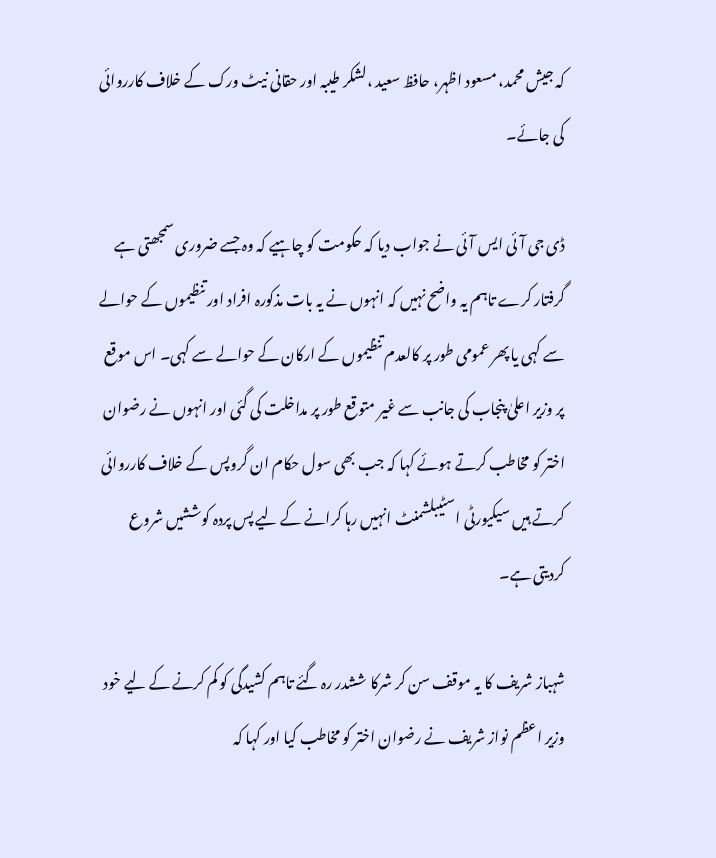کہ جیش محمد، مسعود اظہر، حافظ سعید ،لشکر طیبہ اور حقانی نیٹ ورک کے خلاف کارروائی کی جائے۔

ڈی جی آئی ایس آئی نے جواب دیا کہ حکومت کو چاہیے کہ وہ جسے ضروری سمجھتی ہے گرفتار کرے تاہم یہ واضح نہیں کہ انہوں نے یہ بات مذکورہ افراد اور تنظیموں کے حوالے سے کہی یا پھر عمومی طور پر کالعدم تنظیموں کے ارکان کے حوالے سے کہی۔ اس موقع پر وزیر اعلیٰ پنجاب کی جانب سے غیر متوقع طور پر مداخلت کی گئی اور انہوں نے رضوان اختر کو مخاطب کرتے ہوئے کہا کہ جب بھی سول حکام ان گروپس کے خلاف کارروائی کرتے ہیں سیکیورٹی اسٹیبلشمنٹ انہیں رہا کرانے کے لیے پس پردہ کوششیں شروع کردیتی ہے۔

شہباز شریف کا یہ موقف سن کر شرکا ششدر رہ گئے تاہم کشیدگی کو کم کرنے کے لیے خود وزیر اعظم نواز شریف نے رضوان اختر کو مخاطب کیا اور کہا کہ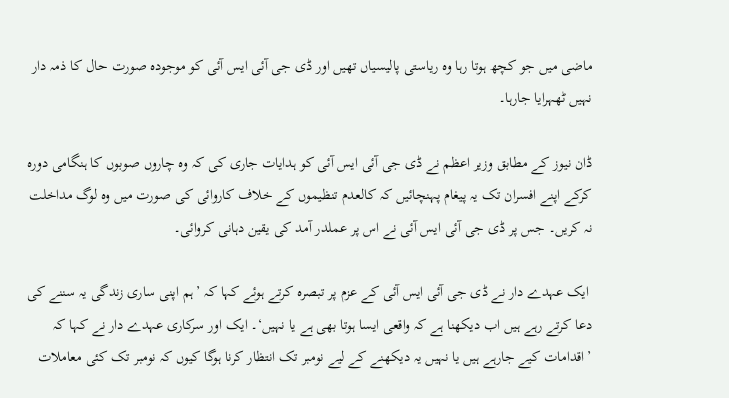ماضی میں جو کچھ ہوتا رہا وہ ریاستی پالیسیاں تھیں اور ڈی جی آئی ایس آئی کو موجودہ صورت حال کا ذمہ دار نہیں ٹھہرایا جارہا۔

ڈان نیوز کے مطابق وزیر اعظم نے ڈی جی آئی ایس آئی کو ہدایات جاری کی کہ وہ چاروں صوبوں کا ہنگامی دورہ کرکے اپنے افسران تک یہ پیغام پہنچائیں کہ کالعدم تنظیموں کے خلاف کاروائی کی صورت میں وہ لوگ مداخلت نہ کریں۔ جس پر ڈی جی آئی ایس آئی نے اس پر عملدر آمد کی یقین دہانی کروائی۔

 ایک عہدے دار نے ڈی جی آئی ایس آئی کے عزم پر تبصرہ کرتے ہوئے کہا کہ ’ہم اپنی ساری زندگی یہ سننے کی دعا کرتے رہے ہیں اب دیکھنا ہے کہ واقعی ایسا ہوتا بھی ہے یا نہیں‘۔ ایک اور سرکاری عہدے دار نے کہا کہ ’اقدامات کیے جارہے ہیں یا نہیں یہ دیکھنے کے لیے نومبر تک انتظار کرنا ہوگا کیوں کہ نومبر تک کئی معاملات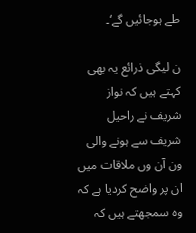طے ہوجائیں گے‘۔

ن لیگی ذرائع یہ بھی کہتے ہیں کہ نواز شریف نے راحیل شریف سے ہونے والی ون آن وں ملاقات میں ان پر واضح کردیا ہے کہ وہ سمجھتے ہیں کہ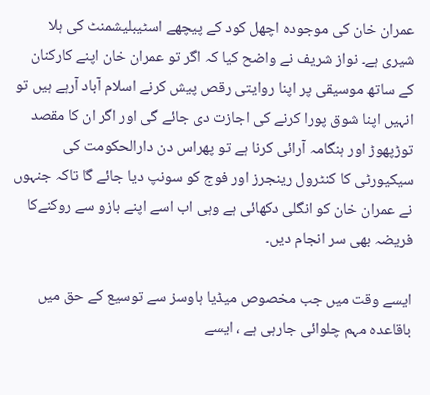عمران خان کی موجودہ اچھل کود کے پیچھے اسٹیبلیشمنٹ کی ہلا شیری ہے۔ نواز شریف نے واضح کیا کہ اگر تو عمران خان اپنے کارکنان کے ساتھ موسیقی پر اپنا روایتی رقص پیش کرنے اسلام آباد آرہے ہیں تو انہیں اپنا شوق پورا کرنے کی اجازت دی جائے گی اور اگر ان کا مقصد توڑپھوڑ اور ہنگامہ آرائی کرنا ہے تو پھراس دن دارالحکومت کی سیکیورٹی کا کنٹرول رینجرز اور فوج کو سونپ دیا جائے گا تاکہ جنہوں نے عمران خان کو انگلی دکھائی ہے وہی اب اسے اپنے بازو سے روکنےکا فریضہ بھی سر انجام دیں۔

ایسے وقت میں جب مخصوص میڈیا ہاوسز سے توسیع کے حق میں باقاعدہ مہم چلوائی جارہی ہے ، ایسے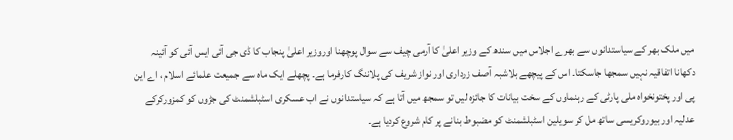میں ملک بھر کے سیاستدانوں سے بھرے اجلاس میں سندھ کے وزیر اعلیٰ کا آرمی چیف سے سوال پوچھنا اوروزیر اعلیٰ پنجاب کا ڈی جی آئی ایس آئی کو آئینہ دکھانا اتفاقیہ نہیں سمجھا جاسکتا۔ اس کے پیچھے بلاشبہ آصف زرداری اور نواز شریف کی پلاننگ کارفرما ہے۔ پچھلے ایک ماہ سے جمیعت علمائے اسلام ، اے این پی اور پختونخواہ ملی پارٹی کے رہنماوں کے سخت بیانات کا جائزہ لیں تو سمجھ میں آتا ہے کہ سیاستدانوں نے اب عسکری اسٹبلشمنٹ کی جڑوں کو کمزورکرکے عدلیہ اور بیوروکریسی ساتھ مل کر سویلین اسٹبلشمنٹ کو مضبوط بنانے پر کام شروع کردیا ہے۔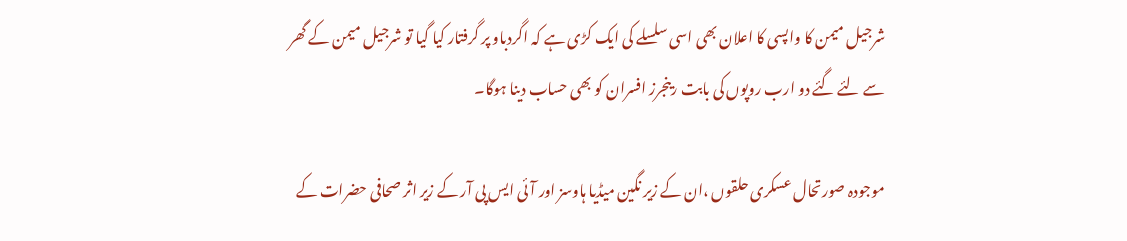شرجیل میمن کا واپسی کا اعلان بھی اسی سلسلے کی ایک کڑی ہے کہ اگردباو پر گرفتار کیا گیا تو شرجیل میمن کے گھر سے لئے گئے دو ارب روپوں کی بابت رینجرز افسران کو بھی حساب دینا ہوگا۔

موجودہ صورتحال عسکری حلقوں ،ان کے زیر نگین میڈیا ہاوسز اور آئی ایس پی آر کے زیر اثر صحافی حضرات کے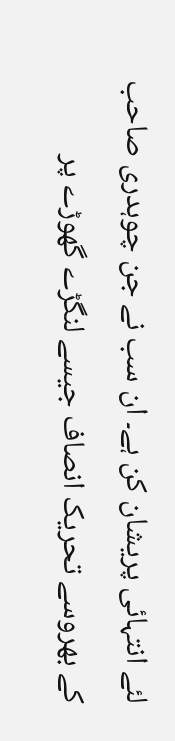لئے انتہائی پریشان کن ہے۔ ان سب نے جن چوہدری صاحب کے بھروسے تحریک انصاف جیسے لنگڑے گھوڑے پر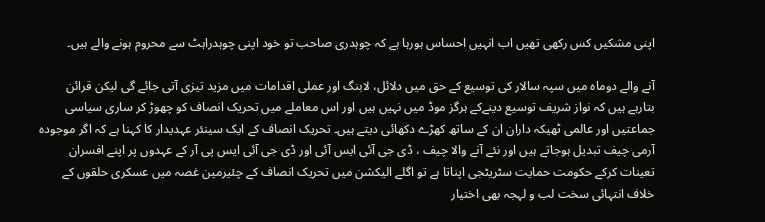اپنی مشکیں کس رکھی تھیں اب انہیں احساس ہورہا ہے کہ چوہدری صاحب تو خود اپنی چوہدراہٹ سے محروم ہونے والے ہیں۔

آنے والے دوماہ میں سپہ سالار کی توسیع کے حق میں دلائل، لابنگ اور عملی اقدامات میں مزید تیزی آتی جائے گی لیکن قرائن بتارہے ہیں کہ نواز شریف توسیع دینےکے ہرگز موڈ میں نہیں ہیں اور اس معاملے میں تحریک انصاف کو چھوڑ کر ساری سیاسی جماعتیں اور عالمی ٹھیکہ داران ان کے ساتھ کھڑے دکھائی دیتے ہیں۔ تحریک انصاف کے ایک سینئر عہدیدار کا کہنا ہے کہ اگر موجودہ آرمی چیف تبدیل ہوجاتے ہیں اور نئے آنے والا چیف ، ڈی جی آئی ایس آئی اور ڈی جی آئی ایس پی آر کے عہدوں پر اپنے افسران تعینات کرکے حکومت حمایت سٹریٹجی اپناتا ہے تو اگلے الیکشن میں تحریک انصاف کے چئیرمین غصہ میں عسکری حلقوں کے خلاف انتہائی سخت لب و لہجہ بھی اختیار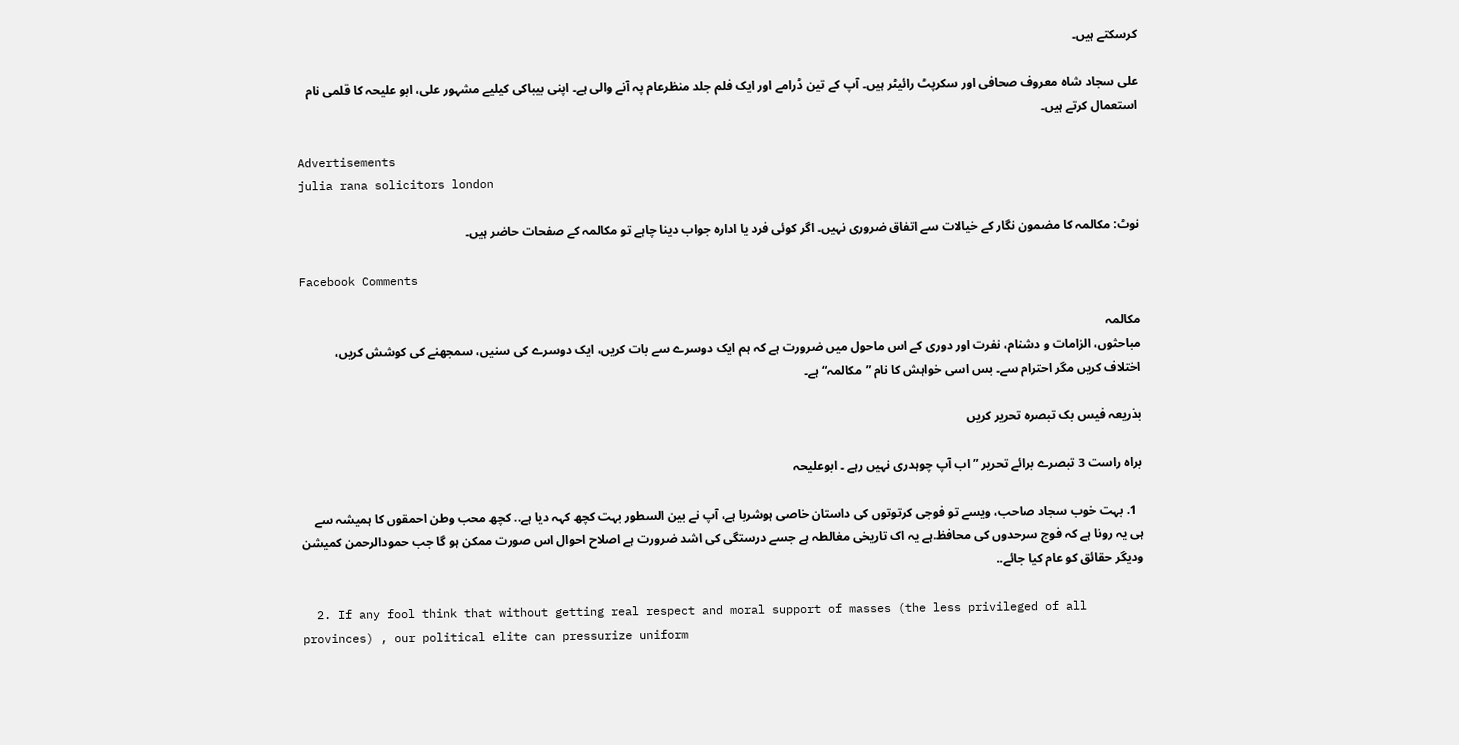کرسکتے ہیں۔

علی سجاد شاہ معروف صحافی اور سکرپٹ رائیٹر ہیں۔ آپ کے تین ڈرامے اور ایک فلم جلد منظرعام پہ آنے والی ہے۔ اپنی بیباکی کیلیے مشہور علی، ابو علیحہ کا قلمی نام استعمال کرتے ہیں۔

Advertisements
julia rana solicitors london

نوٹ: مکالمہ کا مضمون نگار کے خیالات سے اتفاق ضروری نہیں۔ اگر کوئی فرد یا ادارہ جواب دینا چاہے تو مکالمہ کے صفحات حاضر ہیں۔

Facebook Comments

مکالمہ
مباحثوں، الزامات و دشنام، نفرت اور دوری کے اس ماحول میں ضرورت ہے کہ ہم ایک دوسرے سے بات کریں، ایک دوسرے کی سنیں، سمجھنے کی کوشش کریں، اختلاف کریں مگر احترام سے۔ بس اسی خواہش کا نام ”مکالمہ“ ہے۔

بذریعہ فیس بک تبصرہ تحریر کریں

براہ راست 3 تبصرے برائے تحریر ”اب آپ چوہدری نہیں رہے ۔ ابوعلیحہ

  1. بہت خوب سجاد صاحب، ویسے تو فوجی کرتوتوں کی داستان خاصی ہوشربا ہے، آپ نے بین السطور بہت کچھ کہہ دیا ہے.. کچھ محب وطن احمقوں کا ہمیشہ سے ہی یہ رونا ہے کہ فوج سرحدوں کی محافظ.ہے یہ اک تاریخی مغالطہ ہے جسے درستگی کی اشد ضرورت ہے اصلاح احوال اس صورت ممکن ہو گا جب حمودالرحمن کمیشن ودیگر حقائق کو عام کیا جائے..

  2. If any fool think that without getting real respect and moral support of masses (the less privileged of all provinces) , our political elite can pressurize uniform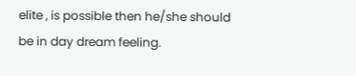elite , is possible then he/she should be in day dream feeling.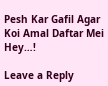Pesh Kar Gafil Agar Koi Amal Daftar Mei Hey…!

Leave a Reply